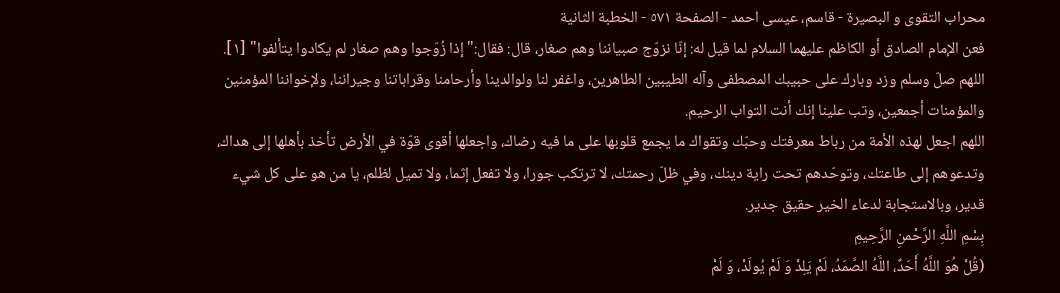محراب التقوى و البصيرة - قاسم، عيسى احمد - الصفحة ٥٧١ - الخطبة الثانية
فعن الإمام الصادق أو الكاظم عليهما السلام لما قيل له: إنّا نزوّج صبياننا وهم صغار، قال: فقال:" إذا زُوّجوا وهم صغار لم يكادوا يتألفوا" [١].
اللهم صلّ وسلم وزد وبارك على حبيبك المصطفى وآله الطيبين الطاهرين، واغفر لنا ولوالدينا وأرحامنا وقراباتنا وجيراننا، ولإخواننا المؤمنين والمؤمنات أجمعين، وتب علينا إنك أنت التواب الرحيم.
اللهم اجعل لهذه الأمة من رباط معرفتك وحبّك وتقواك ما يجمع قلوبها على ما فيه رضاك، واجعلها أقوى قوّة في الأرض تأخذ بأهلها إلى هداك، وتدعوهم إلى طاعتك، وتوحّدهم تحت راية دينك، وفي ظلّ رحمتك، لا ترتكب جورا، ولا تفعل إثما، ولا تميل لظلم، يا من هو على كل شيء قدير، وبالاستجابة لدعاء الخير حقيق جدير.
بِسْمِ اللَّهِ الرَّحْمنِ الرَّحِيمِ
(قُلْ هُوَ اللَّهُ أَحَدٌ، اللَّهُ الصَّمَدُ، لَمْ يَلِدْ وَ لَمْ يُولَدْ، وَ لَمْ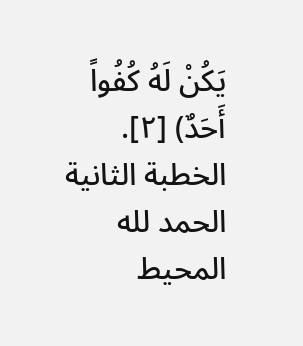يَكُنْ لَهُ كُفُواً أَحَدٌ) [٢].
الخطبة الثانية
الحمد لله المحيط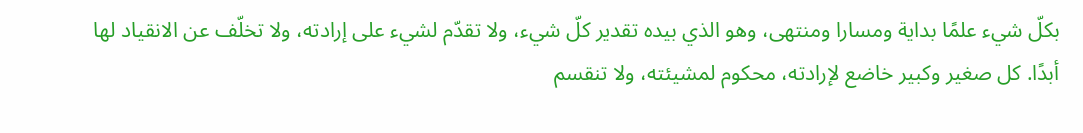بكلّ شيء علمًا بداية ومسارا ومنتهى، وهو الذي بيده تقدير كلّ شيء، ولا تقدّم لشيء على إرادته، ولا تخلّف عن الانقياد لها أبدًا. كل صغير وكبير خاضع لإرادته، محكوم لمشيئته، ولا تنقسم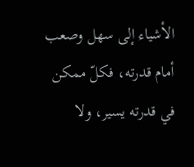الأشياء إلى سهل وصعب أمام قدرته، فكلّ ممكن في قدرته يسير، ولا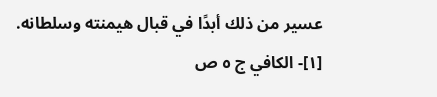عسير من ذلك أبدًا في قبال هيمنته وسلطانه.
[١]- الكافي ج ٥ ص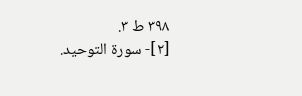٣٩٨ ط ٣.
[٢]- سورة التوحيد.